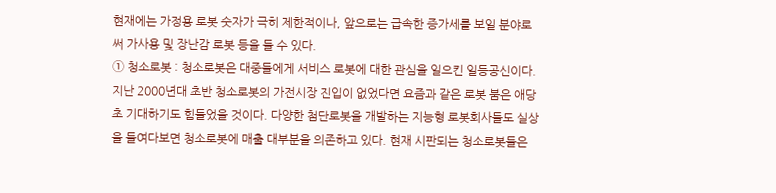현재에는 가정용 로봇 숫자가 극히 제한적이나, 앞으로는 급속한 증가세를 보일 분야로써 가사용 및 장난감 로봇 등을 들 수 있다.
① 청소로봇 : 청소로봇은 대중들에게 서비스 로봇에 대한 관심을 일으킨 일등공신이다. 지난 2000년대 초반 청소로봇의 가전시장 진입이 없었다면 요즘과 같은 로봇 붐은 애당초 기대하기도 힘들었을 것이다. 다양한 첨단로봇을 개발하는 지능형 로봇회사들도 실상을 들여다보면 청소로봇에 매출 대부분을 의존하고 있다. 현재 시판되는 청소로봇들은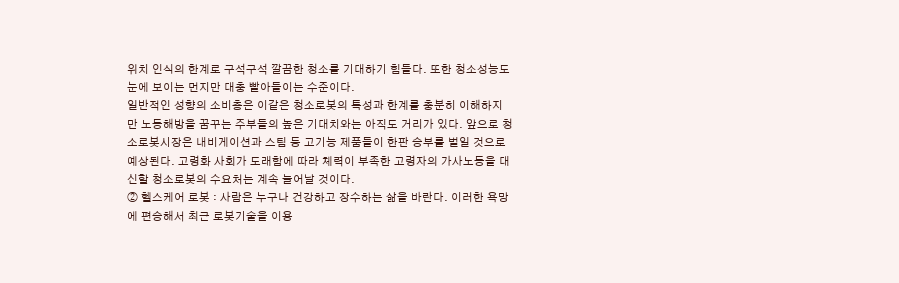위치 인식의 한계로 구석구석 깔끔한 청소를 기대하기 힘들다. 또한 청소성능도 눈에 보이는 먼지만 대충 빨아들이는 수준이다.
일반적인 성향의 소비층은 이같은 청소로봇의 특성과 한계를 충분히 이해하지만 노동해방을 꿈꾸는 주부들의 높은 기대치와는 아직도 거리가 있다. 앞으로 청소로봇시장은 내비게이션과 스팀 등 고기능 제품들이 한판 승부를 벌일 것으로 예상된다. 고령화 사회가 도래함에 따라 체력이 부족한 고령자의 가사노동을 대신할 청소로봇의 수요처는 계속 늘어날 것이다.
② 헬스케어 로봇 : 사람은 누구나 건강하고 장수하는 삶을 바란다. 이러한 욕망에 편승해서 최근 로봇기술을 이용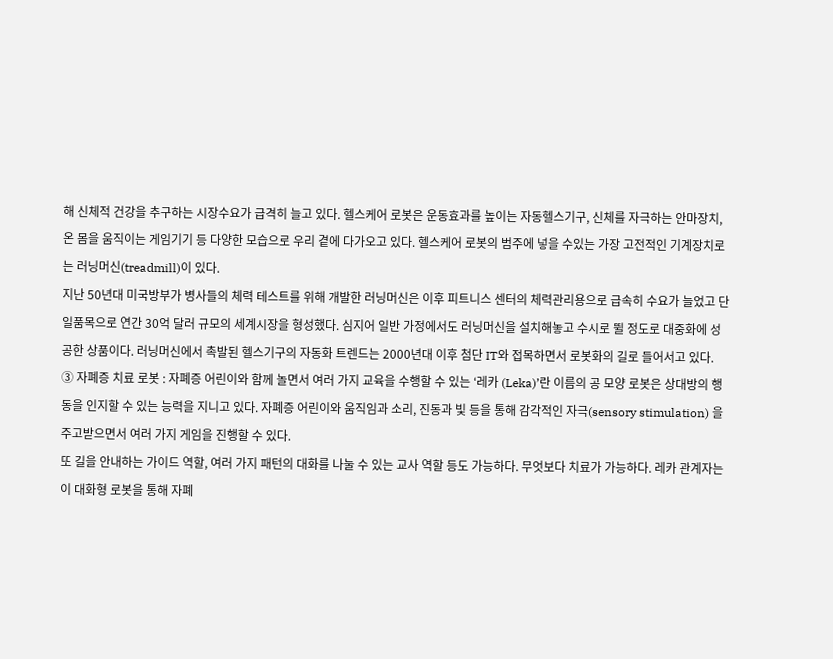해 신체적 건강을 추구하는 시장수요가 급격히 늘고 있다. 헬스케어 로봇은 운동효과를 높이는 자동헬스기구, 신체를 자극하는 안마장치, 온 몸을 움직이는 게임기기 등 다양한 모습으로 우리 곁에 다가오고 있다. 헬스케어 로봇의 범주에 넣을 수있는 가장 고전적인 기계장치로는 러닝머신(treadmill)이 있다.
지난 50년대 미국방부가 병사들의 체력 테스트를 위해 개발한 러닝머신은 이후 피트니스 센터의 체력관리용으로 급속히 수요가 늘었고 단일품목으로 연간 30억 달러 규모의 세계시장을 형성했다. 심지어 일반 가정에서도 러닝머신을 설치해놓고 수시로 뛸 정도로 대중화에 성공한 상품이다. 러닝머신에서 촉발된 헬스기구의 자동화 트렌드는 2000년대 이후 첨단 IT와 접목하면서 로봇화의 길로 들어서고 있다.
③ 자폐증 치료 로봇 : 자폐증 어린이와 함께 놀면서 여러 가지 교육을 수행할 수 있는 ‘레카 (Leka)’란 이름의 공 모양 로봇은 상대방의 행동을 인지할 수 있는 능력을 지니고 있다. 자폐증 어린이와 움직임과 소리, 진동과 빛 등을 통해 감각적인 자극(sensory stimulation) 을 주고받으면서 여러 가지 게임을 진행할 수 있다.
또 길을 안내하는 가이드 역할, 여러 가지 패턴의 대화를 나눌 수 있는 교사 역할 등도 가능하다. 무엇보다 치료가 가능하다. 레카 관계자는 이 대화형 로봇을 통해 자폐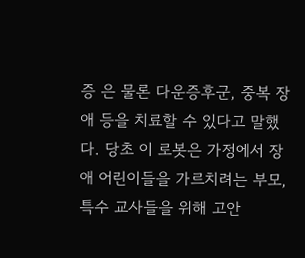증 은 물론 다운증후군, 중복 장애 등을 치료할 수 있다고 말했다. 당초 이 로봇은 가정에서 장애 어린이들을 가르치려는 부모, 특수 교사들을 위해 고안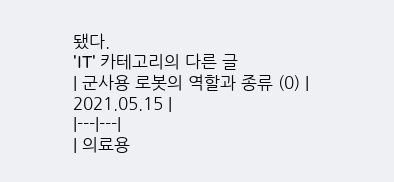됐다.
'IT' 카테고리의 다른 글
| 군사용 로봇의 역할과 종류 (0) | 2021.05.15 |
|---|---|
| 의료용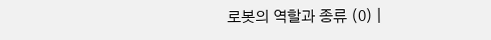로봇의 역할과 종류 (0) |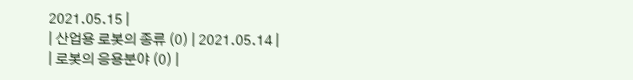2021.05.15 |
| 산업용 로봇의 종류 (0) | 2021.05.14 |
| 로봇의 응용분야 (0) |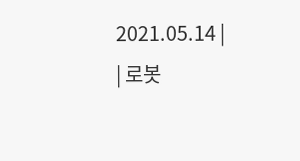2021.05.14 |
| 로봇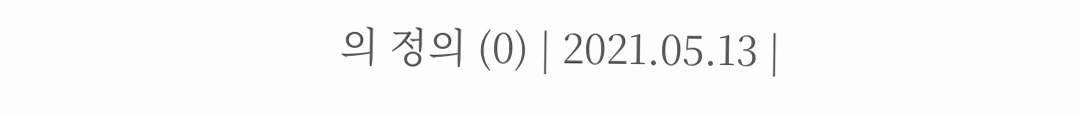의 정의 (0) | 2021.05.13 |